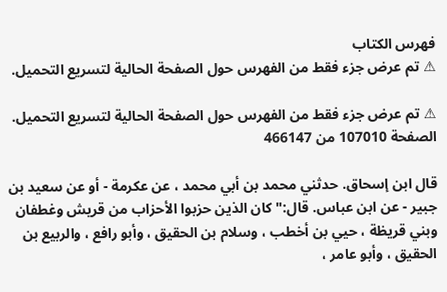فهرس الكتاب
⚠ تم عرض جزء فقط من الفهرس حول الصفحة الحالية لتسريع التحميل.

⚠ تم عرض جزء فقط من الفهرس حول الصفحة الحالية لتسريع التحميل.
الصفحة 107010 من 466147

قال ابن إسحاق. حدثني محمد بن أبي محمد ، عن عكرمة - أو عن سعيد بن جبير - عن ابن عباس. قال:"كان الذين حزبوا الأحزاب من قريش وغطفان وبني قريظة ، حيي بن أخطب ، وسلام بن الحقيق ، وأبو رافع ، والربيع بن الحقيق ، وأبو عامر ،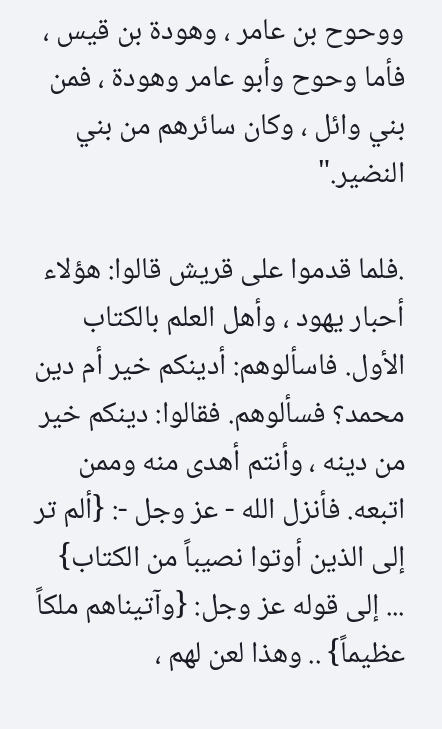ووحوح بن عامر ، وهودة بن قيس ، فأما وحوح وأبو عامر وهودة ، فمن بني وائل ، وكان سائرهم من بني النضير."

.فلما قدموا على قريش قالوا: هؤلاء أحبار يهود ، وأهل العلم بالكتاب الأول. فاسألوهم: أدينكم خير أم دين محمد؟ فسألوهم. فقالوا: دينكم خير من دينه ، وأنتم أهدى منه وممن اتبعه. فأنزل الله - عز وجل -: {ألم تر إلى الذين أوتوا نصيباً من الكتاب} ... إلى قوله عز وجل: {وآتيناهم ملكاً عظيماً} .. وهذا لعن لهم ،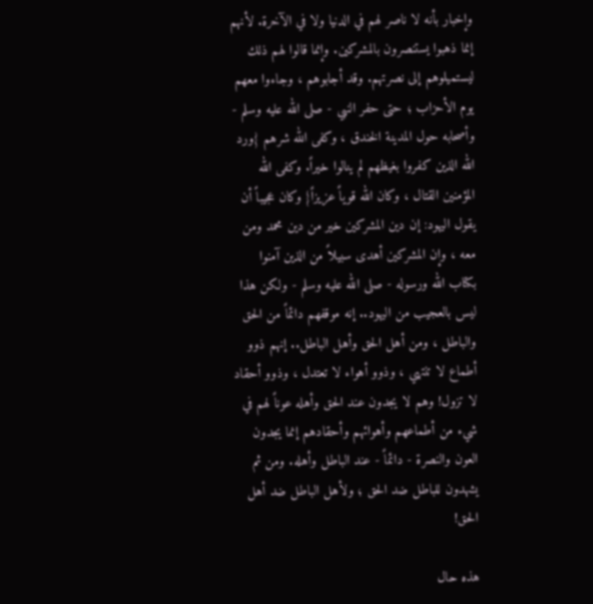وإخبار بأنه لا ناصر لهم في الدنيا ولا في الآخرة. لأنهم إنما ذهبوا يستنصرون بالمشركين. وإنما قالوا لهم ذلك ليستميلوهم إلى نصرتهم. وقد أجابوهم ، وجاءوا معهم يوم الأحزاب ؛ حتى حفر النبي - صلى الله عليه وسلم - وأصحابه حول المدينة الخندق ، وكفى الله شرهم {ورد الله الذين كفروا بغيظهم لم ينالوا خيراً. وكفى الله المؤمنين القتال ، وكان الله قوياً عزيزاً} وكان عجيباً أن يقول اليهود: إن دين المشركين خير من دين محمد ومن معه ، وإن المشركين أهدى سبيلاً من الذين آمنوا بكتاب الله ورسوله - صلى الله عليه وسلم - ولكن هذا ليس بالعجيب من اليهود.. إنه موقفهم دائماً من الحق والباطل ، ومن أهل الحق وأهل الباطل.. إنهم ذوو أطماع لا تنتهي ، وذوو أهواء لا تعتدل ، وذوو أحقاد لا تزول! وهم لا يجدون عند الحق وأهله عوناً لهم في شيء من أطماعهم وأهوائهم وأحقادهم إنما يجدون العون والنصرة - دائماً - عند الباطل وأهله. ومن ثم يشهدون للباطل ضد الحق ؛ ولأهل الباطل ضد أهل الحق!

هذه حال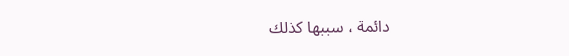دائمة ، سببها كذلك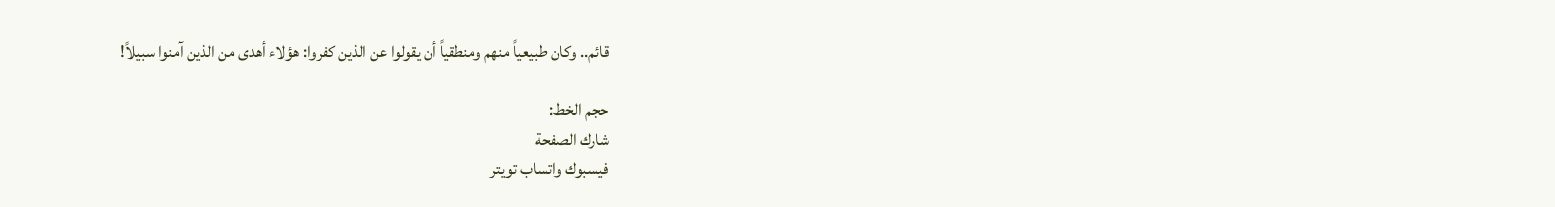قائم.. وكان طبيعياً منهم ومنطقياً أن يقولوا عن الذين كفروا: هؤلاء أهدى من الذين آمنوا سبيلاً!

حجم الخط:
شارك الصفحة
فيسبوك واتساب تويتر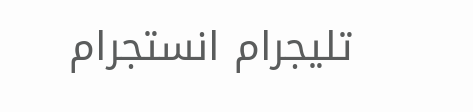تليجرام انستجرام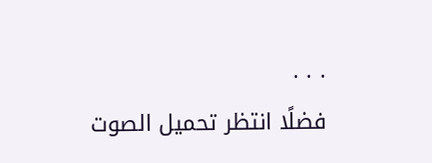. . .
فضلًا انتظر تحميل الصوت